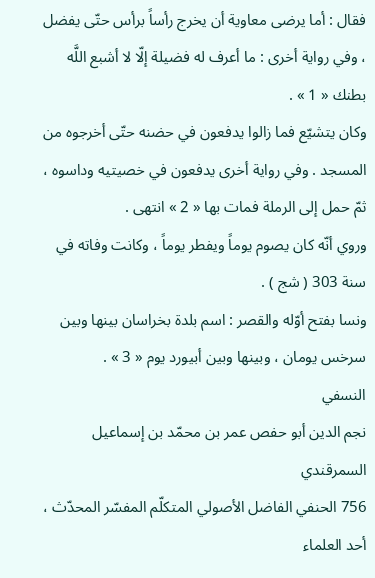فقال : أما يرضى معاوية أن يخرج رأساً برأس حتّى يفضل ، وفي رواية أخرى : ما أعرف له فضيلة إلّا لا أشبع اللَّه بطنك « 1 » .
وكان يتشيّع فما زالوا يدفعون في حضنه حتّى أخرجوه من المسجد . وفي رواية أخرى يدفعون في خصيتيه وداسوه ، ثمّ حمل إلى الرملة فمات بها « 2 » انتهى .
وروي أنّه كان يصوم يوماً ويفطر يوماً ، وكانت وفاته في سنة 303 ( شج ) .
ونسا بفتح أوّله والقصر : اسم بلدة بخراسان بينها وبين سرخس يومان ، وبينها وبين أبيورد يوم « 3 » .
النسفي
نجم الدين أبو حفص عمر بن محمّد بن إسماعيل السمرقندي
756 الحنفي الفاضل الأصولي المتكلّم المفسّر المحدّث ، أحد العلماء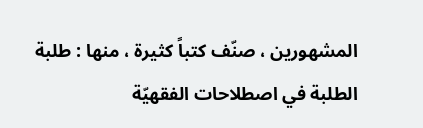المشهورين ، صنّف كتباً كثيرة ، منها : طلبة الطلبة في اصطلاحات الفقهيّة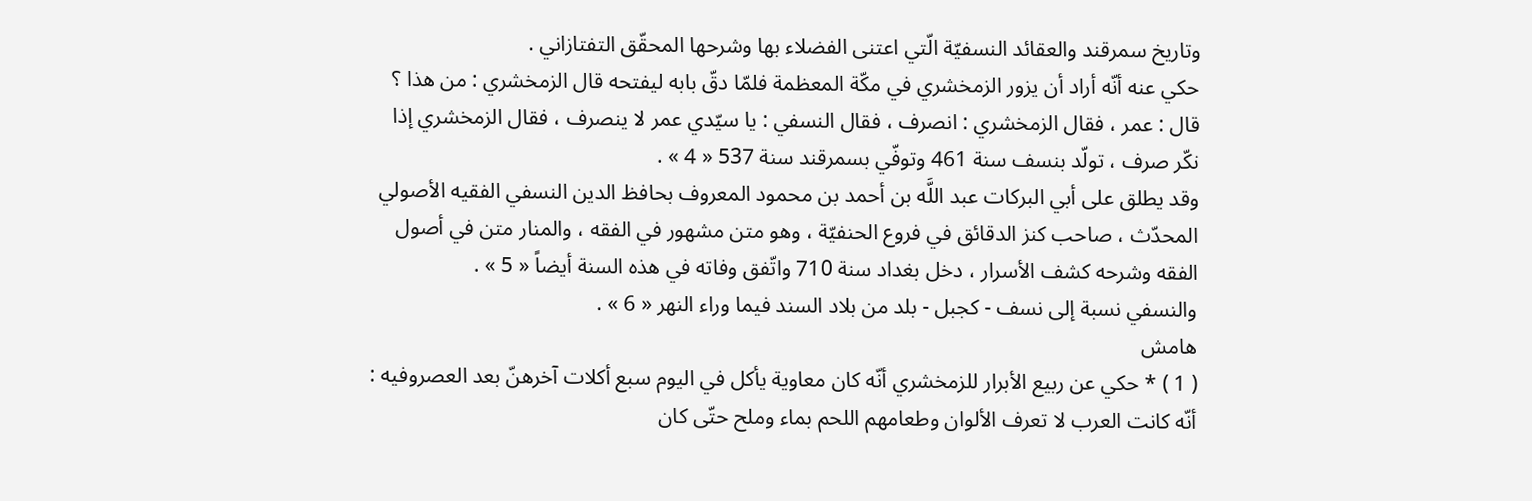وتاريخ سمرقند والعقائد النسفيّة الّتي اعتنى الفضلاء بها وشرحها المحقّق التفتازاني .
حكي عنه أنّه أراد أن يزور الزمخشري في مكّة المعظمة فلمّا دقّ بابه ليفتحه قال الزمخشري : من هذا ؟ قال : عمر ، فقال الزمخشري : انصرف ، فقال النسفي : يا سيّدي عمر لا ينصرف ، فقال الزمخشري إذا نكّر صرف ، تولّد بنسف سنة 461 وتوفّي بسمرقند سنة 537 « 4 » .
وقد يطلق على أبي البركات عبد اللَّه بن أحمد بن محمود المعروف بحافظ الدين النسفي الفقيه الأصولي المحدّث ، صاحب كنز الدقائق في فروع الحنفيّة ، وهو متن مشهور في الفقه ، والمنار متن في أصول الفقه وشرحه كشف الأسرار ، دخل بغداد سنة 710 واتّفق وفاته في هذه السنة أيضاً « 5 » .
والنسفي نسبة إلى نسف - كجبل - بلد من بلاد السند فيما وراء النهر « 6 » .
هامش
( 1 ) * حكي عن ربيع الأبرار للزمخشري أنّه كان معاوية يأكل في اليوم سبع أكلات آخرهنّ بعد العصروفيه : أنّه كانت العرب لا تعرف الألوان وطعامهم اللحم بماء وملح حتّى كان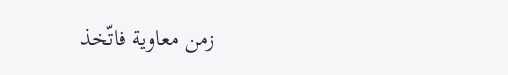زمن معاوية فاتّخذ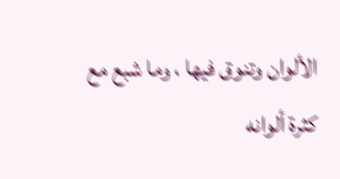الألوان وتنوق فيها ، وما شبع مع كثرة ألوانه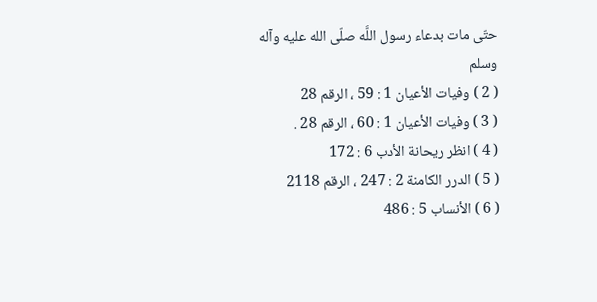حتّى مات بدعاء رسول اللَّه صلّى الله عليه وآله وسلم
( 2 ) وفيات الأعيان 1 : 59 ، الرقم 28
( 3 ) وفيات الأعيان 1 : 60 ، الرقم 28 .
( 4 ) انظر ريحانة الأدب 6 : 172
( 5 ) الدرر الكامنة 2 : 247 ، الرقم 2118
( 6 ) الأنساب 5 : 486